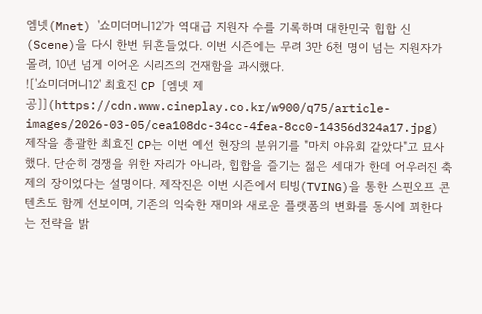엠넷(Mnet) '쇼미더머니12'가 역대급 지원자 수를 기록하며 대한민국 힙합 신(Scene)을 다시 한번 뒤흔들었다. 이번 시즌에는 무려 3만 6천 명이 넘는 지원자가 몰려, 10년 넘게 이어온 시리즈의 건재함을 과시했다.
!['쇼미더머니12' 최효진 CP [엠넷 제공]](https://cdn.www.cineplay.co.kr/w900/q75/article-images/2026-03-05/cea108dc-34cc-4fea-8cc0-14356d324a17.jpg)
제작을 총괄한 최효진 CP는 이번 예선 현장의 분위기를 "마치 야유회 같았다"고 묘사했다. 단순히 경쟁을 위한 자리가 아니라, 힙합을 즐기는 젊은 세대가 한데 어우러진 축제의 장이었다는 설명이다. 제작진은 이번 시즌에서 티빙(TVING)을 통한 스핀오프 콘텐츠도 함께 선보이며, 기존의 익숙한 재미와 새로운 플랫폼의 변화를 동시에 꾀한다는 전략을 밝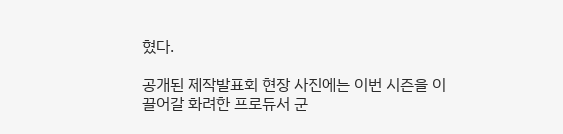혔다.

공개된 제작발표회 현장 사진에는 이번 시즌을 이끌어갈 화려한 프로듀서 군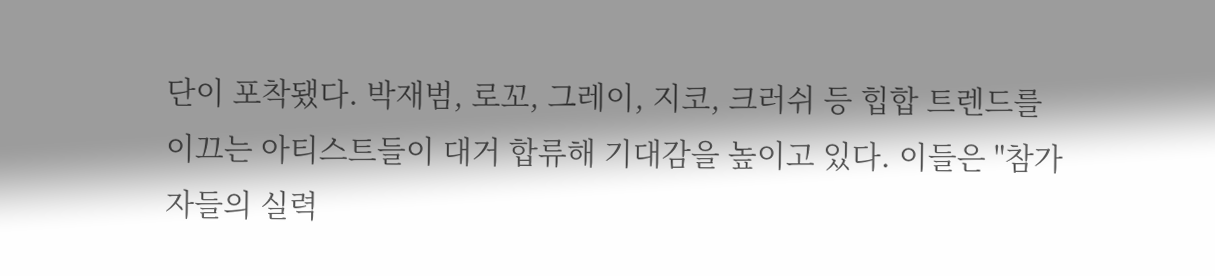단이 포착됐다. 박재범, 로꼬, 그레이, 지코, 크러쉬 등 힙합 트렌드를 이끄는 아티스트들이 대거 합류해 기대감을 높이고 있다. 이들은 "참가자들의 실력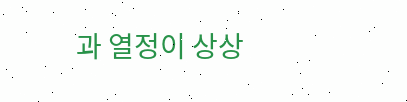과 열정이 상상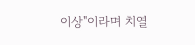이상"이라며 치열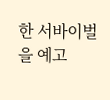한 서바이벌을 예고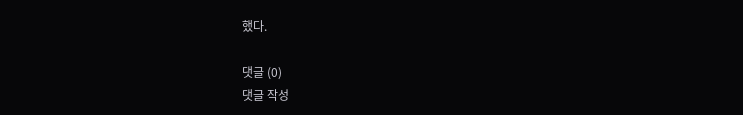했다.

댓글 (0)
댓글 작성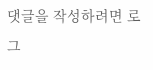댓글을 작성하려면 로그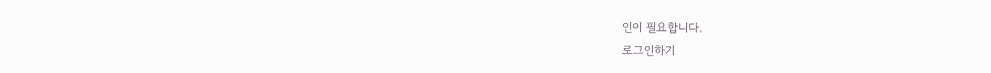인이 필요합니다.
로그인하기